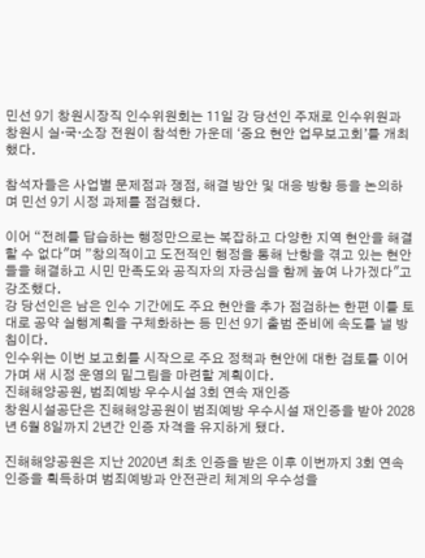민선 9기 창원시장직 인수위원회는 11일 강 당선인 주재로 인수위원과 창원시 실·국·소장 전원이 참석한 가운데 ‘중요 현안 업무보고회’를 개최했다.

참석자들은 사업별 문제점과 쟁점, 해결 방안 및 대응 방향 등을 논의하며 민선 9기 시정 과제를 점검했다.

이어 “전례를 답습하는 행정만으로는 복잡하고 다양한 지역 현안을 해결할 수 없다"며 ”창의적이고 도전적인 행정을 통해 난항을 겪고 있는 현안들을 해결하고 시민 만족도와 공직자의 자긍심을 함께 높여 나가겠다"고 강조했다.
강 당선인은 남은 인수 기간에도 주요 현안을 추가 점검하는 한편 이를 토대로 공약 실행계획을 구체화하는 등 민선 9기 출범 준비에 속도를 낼 방침이다.
인수위는 이번 보고회를 시작으로 주요 정책과 현안에 대한 검토를 이어가며 새 시정 운영의 밑그림을 마련할 계획이다.
진해해양공원, 범죄예방 우수시설 3회 연속 재인증
창원시설공단은 진해해양공원이 범죄예방 우수시설 재인증을 받아 2028년 6월 8일까지 2년간 인증 자격을 유지하게 됐다.

진해해양공원은 지난 2020년 최초 인증을 받은 이후 이번까지 3회 연속 인증을 획득하며 범죄예방과 안전관리 체계의 우수성을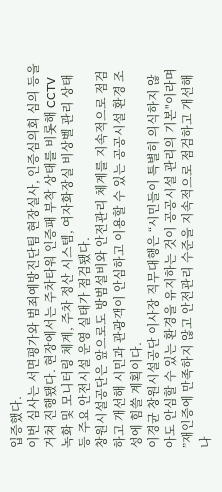입증했다.
이번 심사는 서면평가와 범죄예방진단팀 현장실사, 인증심의회 심의 등을 거쳐 진행됐다. 현장에서는 주차타워 인증패 부착 상태를 비롯해 CCTV 녹화 및 모니터링 체계, 주차 정산 시스템, 여자화장실 비상벨 관리 상태 등 주요 안전시설 운영 실태가 점검됐다.
창원시설공단은 앞으로도 방범설비와 안전관리 체계를 지속적으로 점검하고 개선해 시민과 관광객이 안심하고 이용할 수 있는 공공시설 환경 조성에 힘쓸 계획이다.
이경균 창원시설공단 이사장 직무대행은 “시민들이 특별히 의식하지 않아도 안심할 수 있는 환경을 유지하는 것이 공공시설 관리의 기본"이라며 ”재인증에 만족하지 않고 안전관리 수준을 지속적으로 점검하고 개선해 나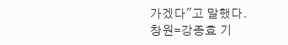가겠다"고 말했다.
창원=강종효 기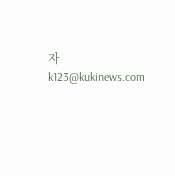자 k123@kukinews.com